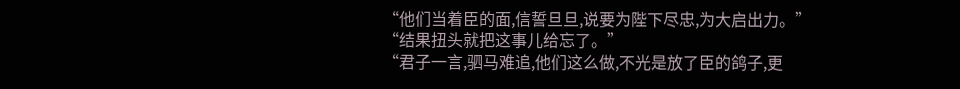“他们当着臣的面,信誓旦旦,说要为陛下尽忠,为大启出力。”
“结果扭头就把这事儿给忘了。”
“君子一言,驷马难追,他们这么做,不光是放了臣的鸽子,更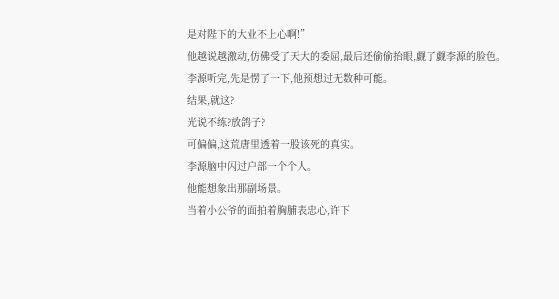是对陛下的大业不上心啊!”
他越说越激动,仿佛受了天大的委屈,最后还偷偷抬眼,觑了觑李源的脸色。
李源听完,先是愣了一下,他预想过无数种可能。
结果,就这?
光说不练?放鸽子?
可偏偏,这荒唐里透着一股该死的真实。
李源脑中闪过户部一个个人。
他能想象出那副场景。
当着小公爷的面拍着胸脯表忠心,许下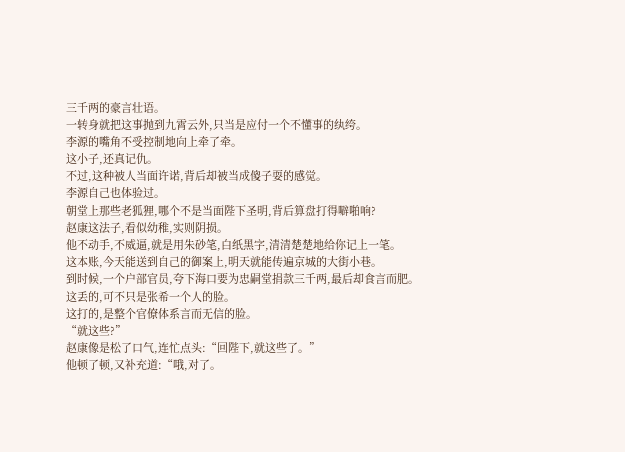三千两的豪言壮语。
一转身就把这事抛到九霄云外,只当是应付一个不懂事的纨绔。
李源的嘴角不受控制地向上牵了牵。
这小子,还真记仇。
不过,这种被人当面许诺,背后却被当成傻子耍的感觉。
李源自己也体验过。
朝堂上那些老狐狸,哪个不是当面陛下圣明,背后算盘打得噼啪响?
赵康这法子,看似幼稚,实则阴损。
他不动手,不威逼,就是用朱砂笔,白纸黑字,清清楚楚地给你记上一笔。
这本账,今天能送到自己的御案上,明天就能传遍京城的大街小巷。
到时候,一个户部官员,夸下海口要为忠嗣堂捐款三千两,最后却食言而肥。
这丢的,可不只是张希一个人的脸。
这打的,是整个官僚体系言而无信的脸。
“就这些?”
赵康像是松了口气,连忙点头:“回陛下,就这些了。”
他顿了顿,又补充道:“哦,对了。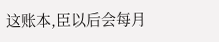这账本,臣以后会每月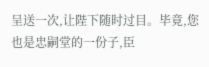呈送一次,让陛下随时过目。毕竟,您也是忠嗣堂的一份子,臣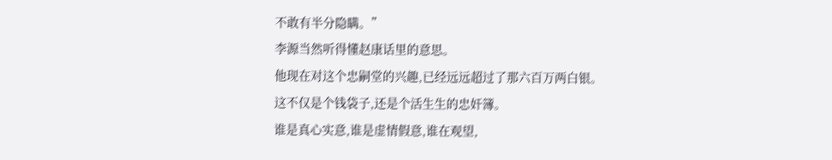不敢有半分隐瞒。”
李源当然听得懂赵康话里的意思。
他现在对这个忠嗣堂的兴趣,已经远远超过了那六百万两白银。
这不仅是个钱袋子,还是个活生生的忠奸簿。
谁是真心实意,谁是虚情假意,谁在观望,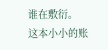谁在敷衍。
这本小小的账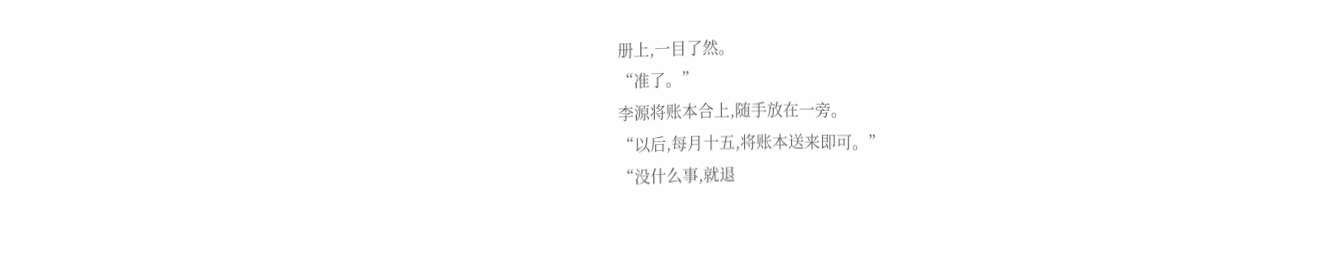册上,一目了然。
“准了。”
李源将账本合上,随手放在一旁。
“以后,每月十五,将账本送来即可。”
“没什么事,就退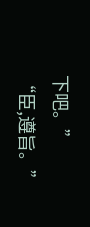下吧。”
“臣,遵旨。”